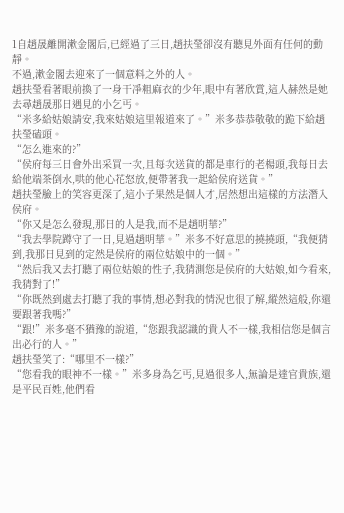1自趙晟離開漱金閣后,已經過了三日,趙扶瑩卻沒有聽見外面有任何的動靜。
不過,漱金閣去迎來了一個意料之外的人。
趙扶瑩看著眼前換了一身干凈粗麻衣的少年,眼中有著欣賞,這人赫然是她去尋趙晟那日遇見的小乞丐。
“米多給姑娘請安,我來姑娘這里報道來了。”米多恭恭敬敬的跪下給趙扶瑩磕頭。
“怎么進來的?”
“侯府每三日會外出采買一次,且每次送貨的都是車行的老楊頭,我每日去給他端茶倒水,哄的他心花怒放,便帶著我一起給侯府送貨。”
趙扶瑩臉上的笑容更深了,這小子果然是個人才,居然想出這樣的方法潛入侯府。
“你又是怎么發現,那日的人是我,而不是趙明華?”
“我去學院蹲守了一日,見過趙明華。”米多不好意思的撓撓頭,“我便猜到,我那日見到的定然是侯府的兩位姑娘中的一個。”
“然后我又去打聽了兩位姑娘的性子,我猜測您是侯府的大姑娘,如今看來,我猜對了!”
“你既然到處去打聽了我的事情,想必對我的情況也很了解,縱然這般,你還要跟著我嗎?”
“跟!”米多毫不猶豫的說道,“您跟我認識的貴人不一樣,我相信您是個言出必行的人。”
趙扶瑩笑了:“哪里不一樣?”
“您看我的眼神不一樣。”米多身為乞丐,見過很多人,無論是達官貴族,還是平民百姓,他們看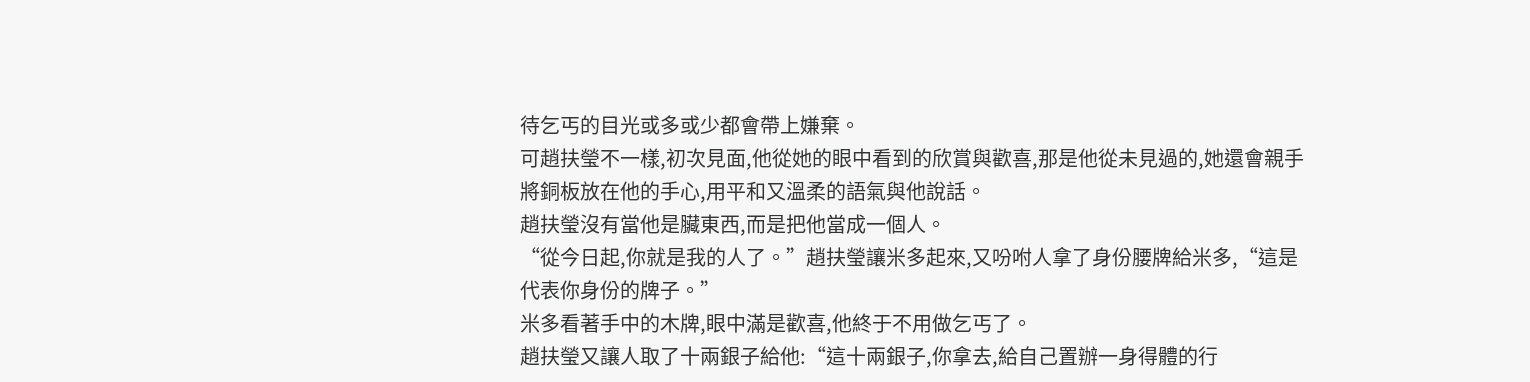待乞丐的目光或多或少都會帶上嫌棄。
可趙扶瑩不一樣,初次見面,他從她的眼中看到的欣賞與歡喜,那是他從未見過的,她還會親手將銅板放在他的手心,用平和又溫柔的語氣與他說話。
趙扶瑩沒有當他是臟東西,而是把他當成一個人。
“從今日起,你就是我的人了。”趙扶瑩讓米多起來,又吩咐人拿了身份腰牌給米多,“這是代表你身份的牌子。”
米多看著手中的木牌,眼中滿是歡喜,他終于不用做乞丐了。
趙扶瑩又讓人取了十兩銀子給他:“這十兩銀子,你拿去,給自己置辦一身得體的行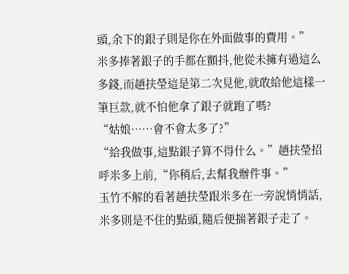頭,余下的銀子則是你在外面做事的費用。”
米多捧著銀子的手都在顫抖,他從未擁有過這么多錢,而趙扶瑩這是第二次見他,就敢給他這樣一筆巨款,就不怕他拿了銀子就跑了嗎?
“姑娘……會不會太多了?”
“給我做事,這點銀子算不得什么。”趙扶瑩招呼米多上前,“你稍后,去幫我辦件事。”
玉竹不解的看著趙扶瑩跟米多在一旁說悄悄話,米多則是不住的點頭,隨后便揣著銀子走了。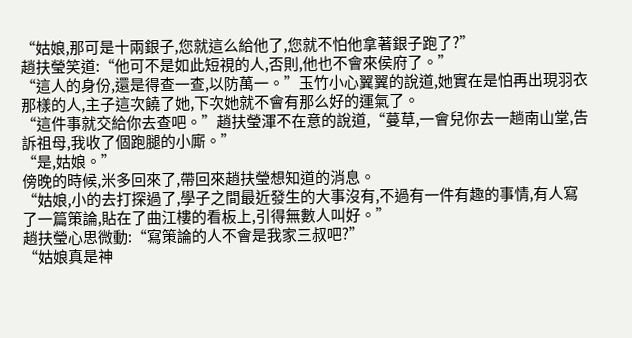“姑娘,那可是十兩銀子,您就這么給他了,您就不怕他拿著銀子跑了?”
趙扶瑩笑道:“他可不是如此短視的人,否則,他也不會來侯府了。”
“這人的身份,還是得查一查,以防萬一。”玉竹小心翼翼的說道,她實在是怕再出現羽衣那樣的人,主子這次饒了她,下次她就不會有那么好的運氣了。
“這件事就交給你去查吧。”趙扶瑩渾不在意的說道,“蔓草,一會兒你去一趟南山堂,告訴祖母,我收了個跑腿的小廝。”
“是,姑娘。”
傍晚的時候,米多回來了,帶回來趙扶瑩想知道的消息。
“姑娘,小的去打探過了,學子之間最近發生的大事沒有,不過有一件有趣的事情,有人寫了一篇策論,貼在了曲江樓的看板上,引得無數人叫好。”
趙扶瑩心思微動:“寫策論的人不會是我家三叔吧?”
“姑娘真是神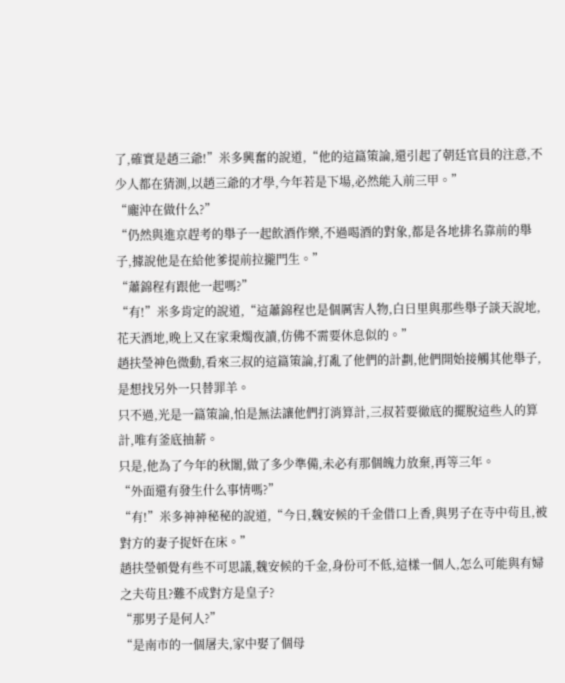了,確實是趙三爺!”米多興奮的說道,“他的這篇策論,還引起了朝廷官員的注意,不少人都在猜測,以趙三爺的才學,今年若是下場,必然能入前三甲。”
“龐沖在做什么?”
“仍然與進京趕考的舉子一起飲酒作樂,不過喝酒的對象,都是各地排名靠前的舉子,據說他是在給他爹提前拉攏門生。”
“蕭錦程有跟他一起嗎?”
“有!”米多肯定的說道,“這蕭錦程也是個厲害人物,白日里與那些舉子談天說地,花天酒地,晚上又在家秉燭夜讀,仿佛不需要休息似的。”
趙扶瑩神色微動,看來三叔的這篇策論,打亂了他們的計劃,他們開始接觸其他舉子,是想找另外一只替罪羊。
只不過,光是一篇策論,怕是無法讓他們打消算計,三叔若要徹底的擺脫這些人的算計,唯有釜底抽薪。
只是,他為了今年的秋闈,做了多少準備,未必有那個魄力放棄,再等三年。
“外面還有發生什么事情嗎?”
“有!”米多神神秘秘的說道,“今日,魏安候的千金借口上香,與男子在寺中茍且,被對方的妻子捉奸在床。”
趙扶瑩頓覺有些不可思議,魏安候的千金,身份可不低,這樣一個人,怎么可能與有婦之夫茍且?難不成對方是皇子?
“那男子是何人?”
“是南市的一個屠夫,家中娶了個母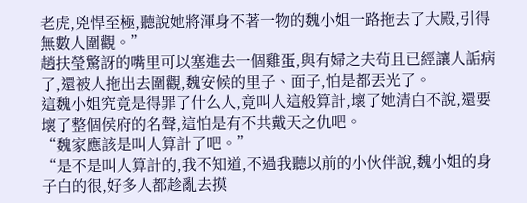老虎,兇悍至極,聽說她將渾身不著一物的魏小姐一路拖去了大殿,引得無數人圍觀。”
趙扶瑩驚訝的嘴里可以塞進去一個雞蛋,與有婦之夫茍且已經讓人詬病了,還被人拖出去圍觀,魏安候的里子、面子,怕是都丟光了。
這魏小姐究竟是得罪了什么人,竟叫人這般算計,壞了她清白不說,還要壞了整個侯府的名聲,這怕是有不共戴天之仇吧。
“魏家應該是叫人算計了吧。”
“是不是叫人算計的,我不知道,不過我聽以前的小伙伴說,魏小姐的身子白的很,好多人都趁亂去摸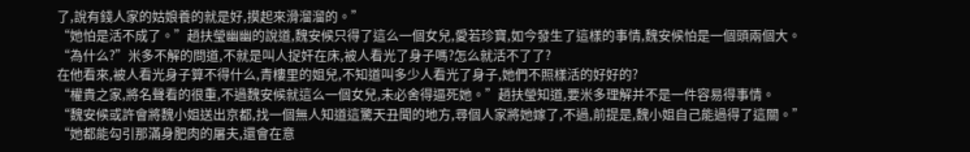了,說有錢人家的姑娘養的就是好,摸起來滑溜溜的。”
“她怕是活不成了。”趙扶瑩幽幽的說道,魏安候只得了這么一個女兒,愛若珍寶,如今發生了這樣的事情,魏安候怕是一個頭兩個大。
“為什么?”米多不解的問道,不就是叫人捉奸在床,被人看光了身子嗎?怎么就活不了了?
在他看來,被人看光身子算不得什么,青樓里的姐兒,不知道叫多少人看光了身子,她們不照樣活的好好的?
“權貴之家,將名聲看的很重,不過魏安候就這么一個女兒,未必舍得逼死她。”趙扶瑩知道,要米多理解并不是一件容易得事情。
“魏安候或許會將魏小姐送出京都,找一個無人知道這驚天丑聞的地方,尋個人家將她嫁了,不過,前提是,魏小姐自己能過得了這關。”
“她都能勾引那滿身肥肉的屠夫,還會在意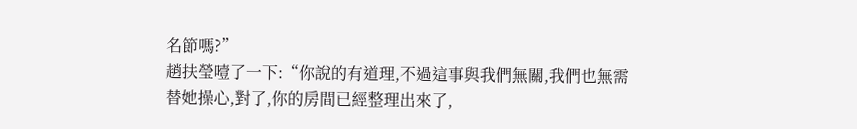名節嗎?”
趙扶瑩噎了一下:“你說的有道理,不過這事與我們無關,我們也無需替她操心,對了,你的房間已經整理出來了,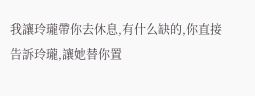我讓玲瓏帶你去休息,有什么缺的,你直接告訴玲瓏,讓她替你置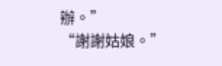辦。”
“謝謝姑娘。”